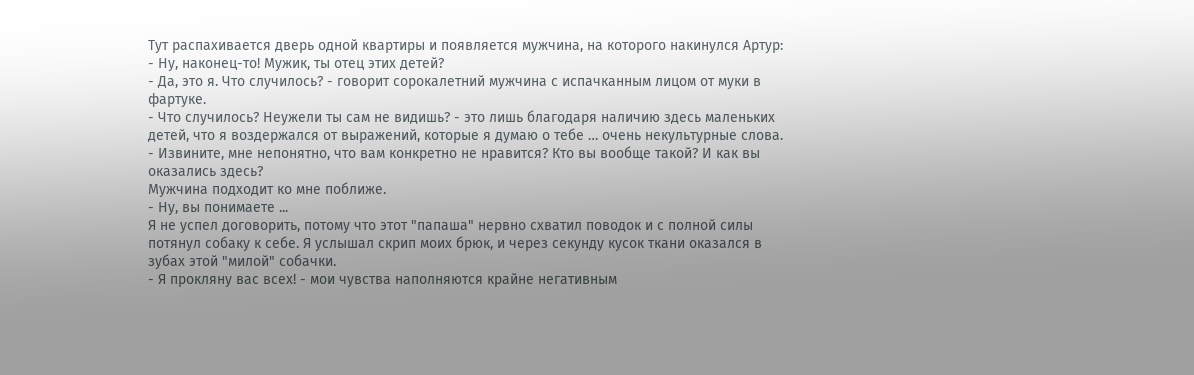Тут распахивается дверь одной квартиры и появляется мужчина, на которого накинулся Артур:
- Ну, наконец-то! Мужик, ты отец этих детей?
- Да, это я. Что случилось? - говорит сорокалетний мужчина с испачканным лицом от муки в фартуке.
- Что случилось? Неужели ты сам не видишь? - это лишь благодаря наличию здесь маленьких детей, что я воздержался от выражений, которые я думаю о тебе … очень некультурные слова.
- Извините, мне непонятно, что вам конкретно не нравится? Кто вы вообще такой? И как вы оказались здесь?
Мужчина подходит ко мне поближе.
- Ну, вы понимаете ...
Я не успел договорить, потому что этот "папаша" нервно схватил поводок и с полной силы потянул собаку к себе. Я услышал скрип моих брюк, и через секунду кусок ткани оказался в зубах этой "милой" собачки.
- Я прокляну вас всех! - мои чувства наполняются крайне негативным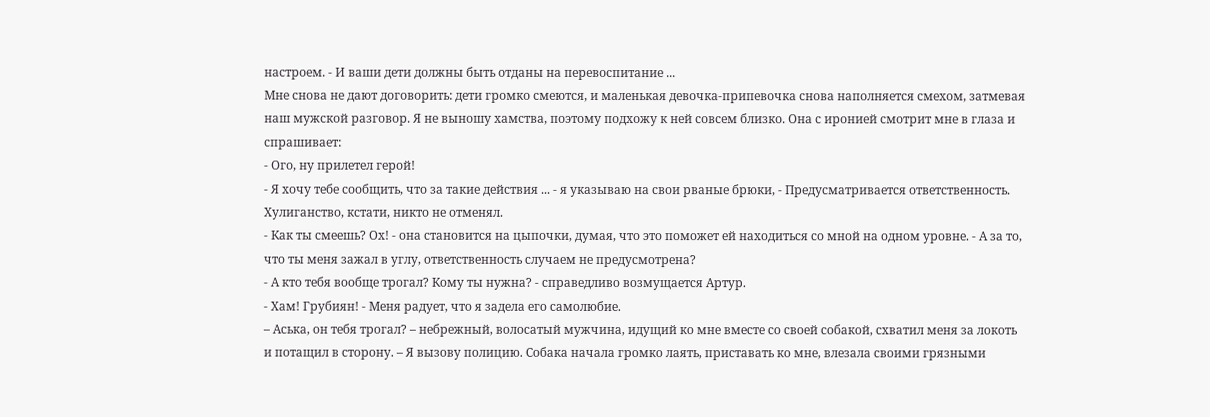настроем. - И ваши дети должны быть отданы на перевоспитание ...
Мне снова не дают договорить: дети громко смеются, и маленькая девочка-припевочка снова наполняется смехом, затмевая наш мужской разговор. Я не выношу хамства, поэтому подхожу к ней совсем близко. Она с иронией смотрит мне в глаза и спрашивает:
- Ого, ну прилетел герой!
- Я хочу тебе сообщить, что за такие действия ... - я указываю на свои рваные брюки, - Предусматривается ответственность. Хулиганство, кстати, никто не отменял.
- Как ты смеешь? Ох! - она становится на цыпочки, думая, что это поможет ей находиться со мной на одном уровне. - А за то, что ты меня зажал в углу, ответственность случаем не предусмотрена?
- А кто тебя вообще трогал? Кому ты нужна? - справедливо возмущается Артур.
- Хам! Грубиян! - Меня радует, что я задела его самолюбие.
– Аська, он тебя трогал? – небрежный, волосатый мужчина, идущий ко мне вместе со своей собакой, схватил меня за локоть и потащил в сторону. – Я вызову полицию. Собака начала громко лаять, приставать ко мне, влезала своими грязными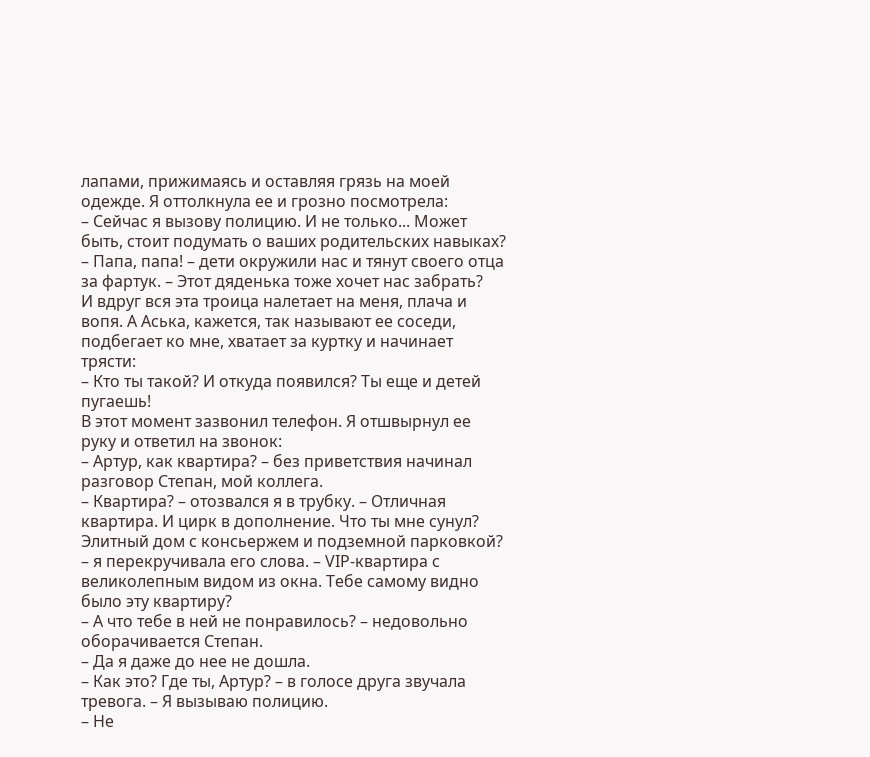лапами, прижимаясь и оставляя грязь на моей одежде. Я оттолкнула ее и грозно посмотрела:
– Сейчас я вызову полицию. И не только... Может быть, стоит подумать о ваших родительских навыках?
– Папа, папа! – дети окружили нас и тянут своего отца за фартук. – Этот дяденька тоже хочет нас забрать?
И вдруг вся эта троица налетает на меня, плача и вопя. А Аська, кажется, так называют ее соседи, подбегает ко мне, хватает за куртку и начинает трясти:
– Кто ты такой? И откуда появился? Ты еще и детей пугаешь!
В этот момент зазвонил телефон. Я отшвырнул ее руку и ответил на звонок:
– Артур, как квартира? – без приветствия начинал разговор Степан, мой коллега.
– Квартира? – отозвался я в трубку. – Отличная квартира. И цирк в дополнение. Что ты мне сунул? Элитный дом с консьержем и подземной парковкой? – я перекручивала его слова. – VIP-квартира с великолепным видом из окна. Тебе самому видно было эту квартиру?
– А что тебе в ней не понравилось? – недовольно оборачивается Степан.
– Да я даже до нее не дошла.
– Как это? Где ты, Артур? – в голосе друга звучала тревога. – Я вызываю полицию.
– Не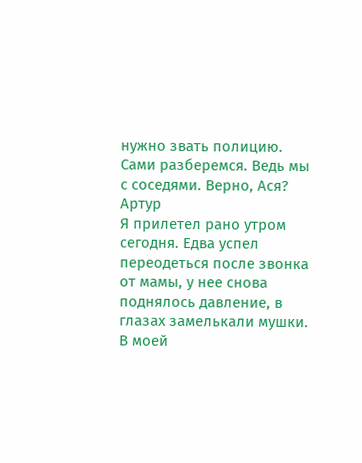нужно звать полицию. Сами разберемся. Ведь мы с соседями. Верно, Ася?
Артур
Я прилетел рано утром сегодня. Едва успел переодеться после звонка от мамы, у нее снова поднялось давление, в глазах замелькали мушки. В моей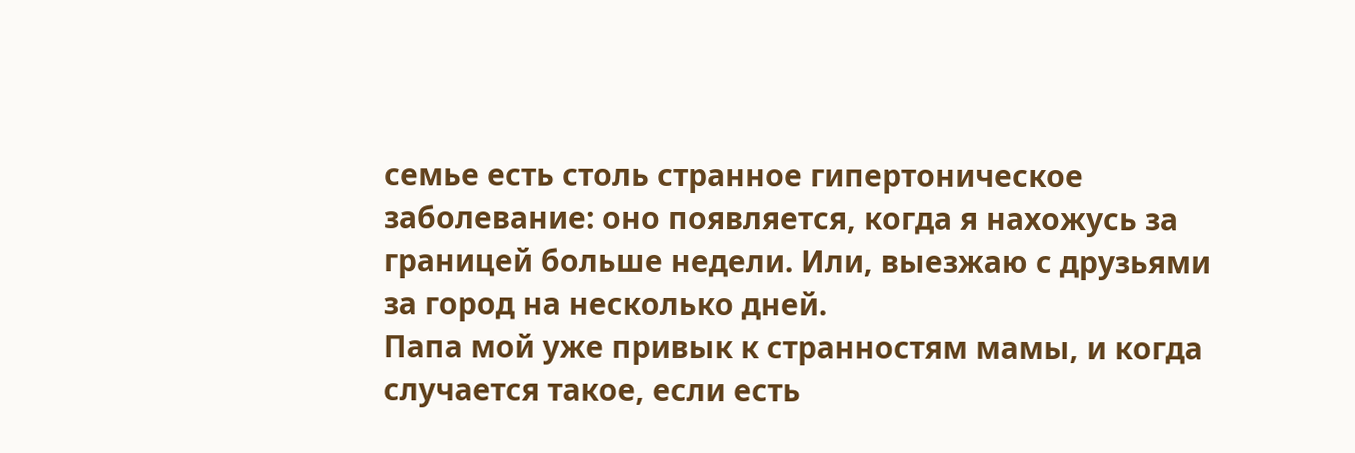семье есть столь странное гипертоническое заболевание: оно появляется, когда я нахожусь за границей больше недели. Или, выезжаю с друзьями за город на несколько дней.
Папа мой уже привык к странностям мамы, и когда случается такое, если есть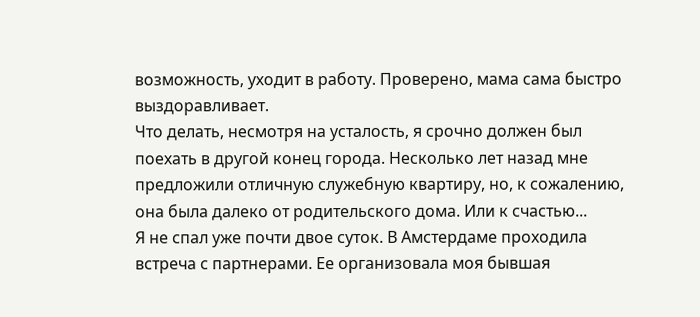возможность, уходит в работу. Проверено, мама сама быстро выздоравливает.
Что делать, несмотря на усталость, я срочно должен был поехать в другой конец города. Несколько лет назад мне предложили отличную служебную квартиру, но, к сожалению, она была далеко от родительского дома. Или к счастью...
Я не спал уже почти двое суток. В Амстердаме проходила встреча с партнерами. Ее организовала моя бывшая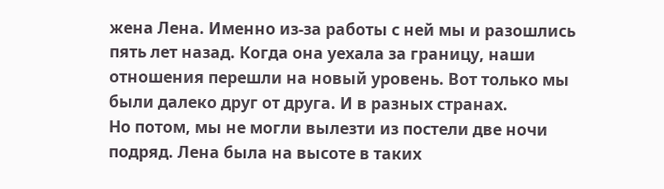жена Лена. Именно из-за работы с ней мы и разошлись пять лет назад. Когда она уехала за границу, наши отношения перешли на новый уровень. Вот только мы были далеко друг от друга. И в разных странах.
Но потом, мы не могли вылезти из постели две ночи подряд. Лена была на высоте в таких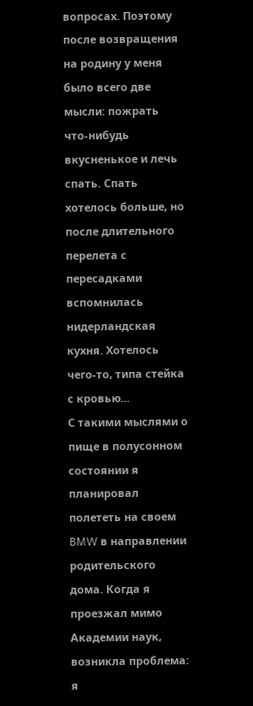вопросах. Поэтому после возвращения на родину у меня было всего две мысли: пожрать что-нибудь вкусненькое и лечь спать. Спать хотелось больше, но после длительного перелета с пересадками вспомнилась нидерландская кухня. Хотелось чего-то, типа стейка с кровью...
С такими мыслями о пище в полусонном состоянии я планировал полететь на своем BMW в направлении родительского дома. Когда я проезжал мимо Академии наук, возникла проблема: я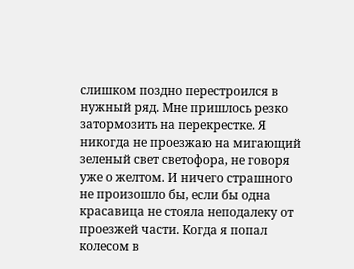слишком поздно перестроился в нужный ряд. Мне пришлось резко затормозить на перекрестке. Я никогда не проезжаю на мигающий зеленый свет светофора, не говоря уже о желтом. И ничего страшного не произошло бы, если бы одна красавица не стояла неподалеку от проезжей части. Когда я попал колесом в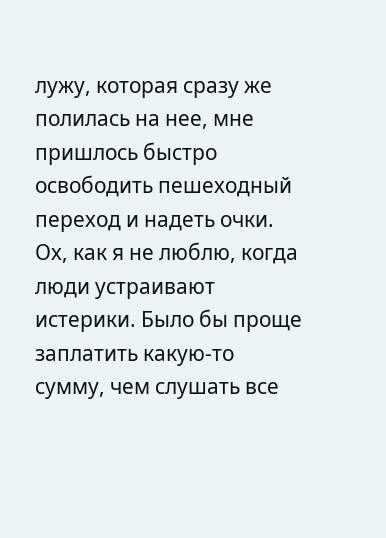лужу, которая сразу же полилась на нее, мне пришлось быстро освободить пешеходный переход и надеть очки.
Ох, как я не люблю, когда люди устраивают истерики. Было бы проще заплатить какую-то сумму, чем слушать все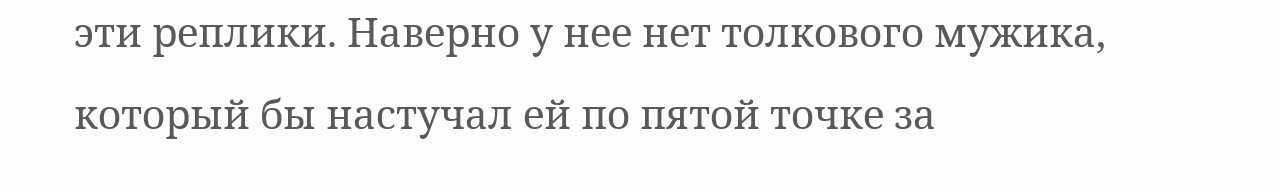эти реплики. Наверно у нее нет толкового мужика, который бы настучал ей по пятой точке за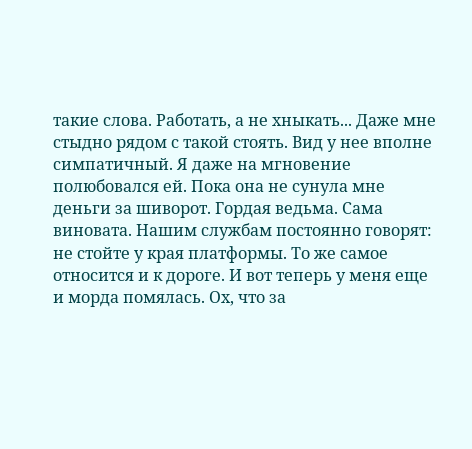такие слова. Работать, а не хныкать... Даже мне стыдно рядом с такой стоять. Вид у нее вполне симпатичный. Я даже на мгновение полюбовался ей. Пока она не сунула мне деньги за шиворот. Гордая ведьма. Сама виновата. Нашим службам постоянно говорят: не стойте у края платформы. То же самое относится и к дороге. И вот теперь у меня еще и морда помялась. Ох, что за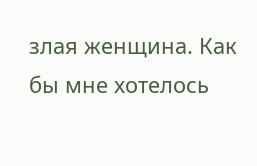злая женщина. Как бы мне хотелось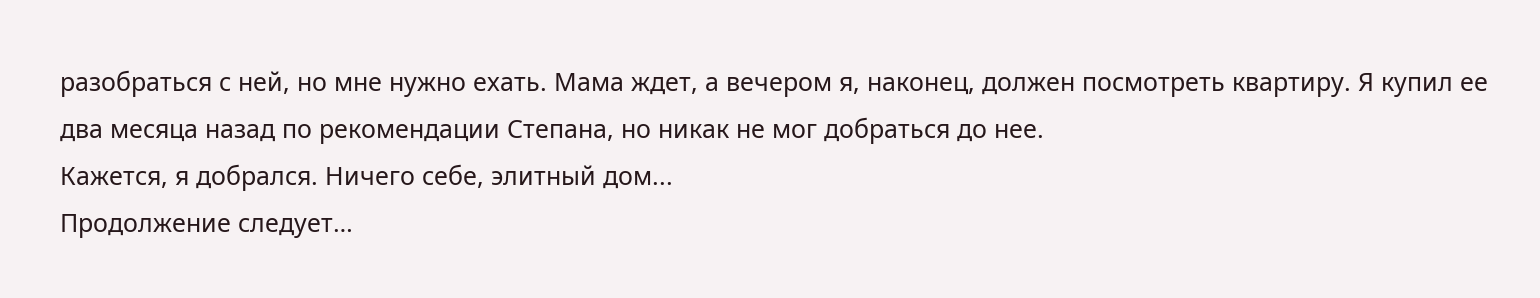разобраться с ней, но мне нужно ехать. Мама ждет, а вечером я, наконец, должен посмотреть квартиру. Я купил ее два месяца назад по рекомендации Степана, но никак не мог добраться до нее.
Кажется, я добрался. Ничего себе, элитный дом...
Продолжение следует…